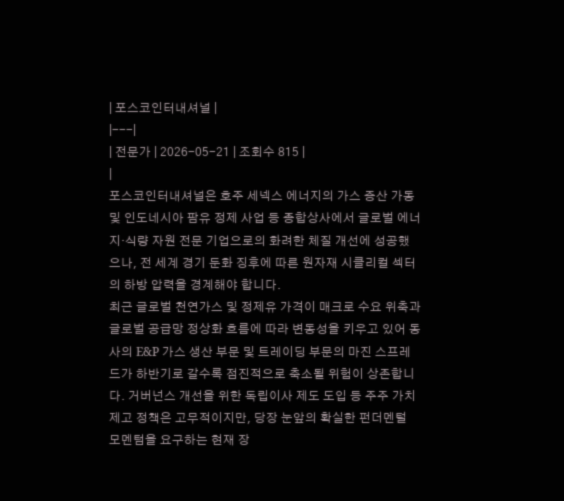| 포스코인터내셔널 |
|---|
| 전문가 | 2026-05-21 | 조회수 815 |
|
포스코인터내셔널은 호주 세넥스 에너지의 가스 증산 가동 및 인도네시아 팜유 정제 사업 등 종합상사에서 글로벌 에너지·식량 자원 전문 기업으로의 화려한 체질 개선에 성공했으나, 전 세계 경기 둔화 징후에 따른 원자재 시클리컬 섹터의 하방 압력을 경계해야 합니다.
최근 글로벌 천연가스 및 정제유 가격이 매크로 수요 위축과 글로벌 공급망 정상화 흐름에 따라 변동성을 키우고 있어 동사의 E&P 가스 생산 부문 및 트레이딩 부문의 마진 스프레드가 하반기로 갈수록 점진적으로 축소될 위험이 상존합니다. 거버넌스 개선을 위한 독립이사 제도 도입 등 주주 가치 제고 정책은 고무적이지만, 당장 눈앞의 확실한 펀더멘털 모멘텀을 요구하는 현재 장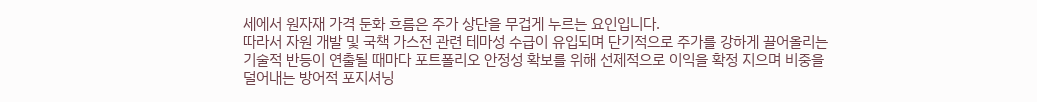세에서 원자재 가격 둔화 흐름은 주가 상단을 무겁게 누르는 요인입니다.
따라서 자원 개발 및 국책 가스전 관련 테마성 수급이 유입되며 단기적으로 주가를 강하게 끌어올리는 기술적 반등이 연출될 때마다 포트폴리오 안정성 확보를 위해 선제적으로 이익을 확정 지으며 비중을 덜어내는 방어적 포지셔닝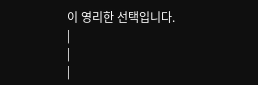이 영리한 선택입니다. |
|
|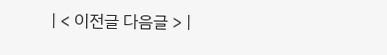| < 이전글 다음글 > |